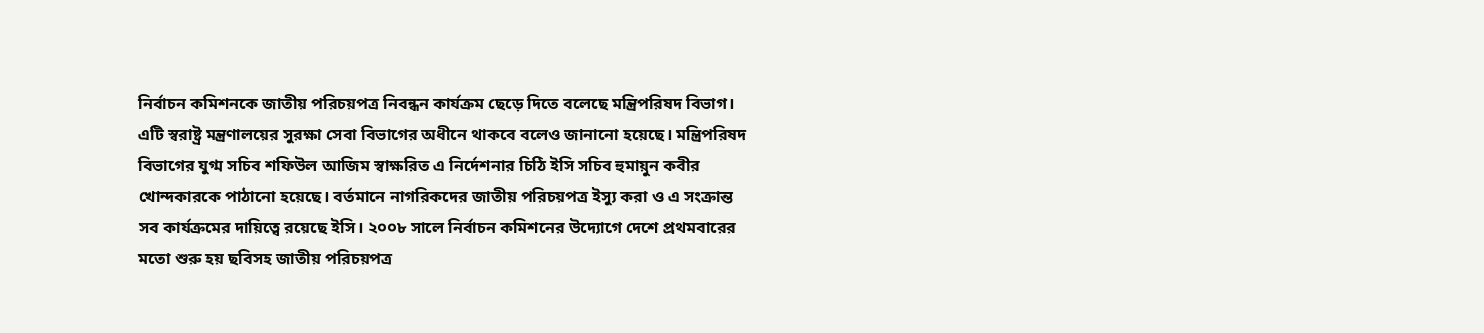নির্বাচন কমিশনকে জাতীয় পরিচয়পত্র নিবন্ধন কার্যক্রম ছেড়ে দিতে বলেছে মন্ত্রিপরিষদ বিভাগ। এটি স্বরাষ্ট্র মন্ত্রণালয়ের সুরক্ষা সেবা বিভাগের অধীনে থাকবে বলেও জানানো হয়েছে। মন্ত্রিপরিষদ বিভাগের যুগ্ম সচিব শফিউল আজিম স্বাক্ষরিত এ নির্দেশনার চিঠি ইসি সচিব হুমায়ুন কবীর খোন্দকারকে পাঠানো হয়েছে। বর্তমানে নাগরিকদের জাতীয় পরিচয়পত্র ইস্যু করা ও এ সংক্রান্ত সব কার্যক্রমের দায়িত্বে রয়েছে ইসি। ২০০৮ সালে নির্বাচন কমিশনের উদ্যোগে দেশে প্রথমবারের মতো শুরু হয় ছবিসহ জাতীয় পরিচয়পত্র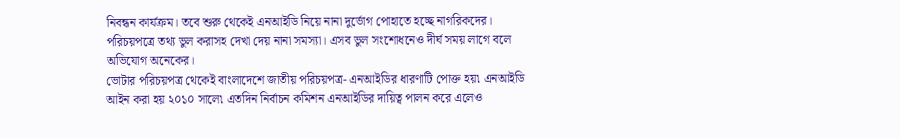নিবন্ধন কার্যক্রম। তবে শুরু থেকেই এনআইডি নিয়ে নানা দুর্ভোগ পোহাতে হচ্ছে নাগরিকদের। পরিচয়পত্রে তথ্য ভুল করাসহ দেখা দেয় নানা সমস্যা। এসব ভুল সংশোধনেও দীর্ঘ সময় লাগে বলে অভিযোগ অনেকের।
ভোটার পরিচয়পত্র থেকেই বাংলাদেশে জাতীয় পরিচয়পত্র- এনআইডির ধারণাটি পোক্ত হয়৷ এনআইডি আইন করা হয় ২০১০ সালে৷ এতদিন নির্বাচন কমিশন এনআইডির দায়িত্ব পালন করে এলেও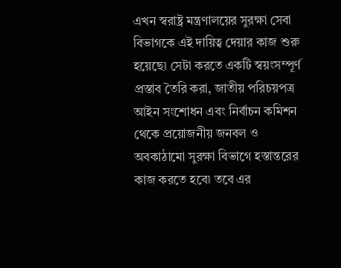এখন স্বরাষ্ট্র মন্ত্রণালয়ের সুরক্ষা সেবা বিভাগকে এই দায়িত্ব দেয়ার কাজ শুরু হয়েছে৷ সেটা করতে একটি স্বয়ংসম্পূর্ণ প্রস্তাব তৈরি করা, জাতীয় পরিচয়পত্র আইন সংশোধন এবং নির্বাচন কমিশন থেকে প্রয়োজনীয় জনবল ও অবকাঠামো সুরক্ষা বিভাগে হস্তান্তরের কাজ করতে হবে৷ তবে এর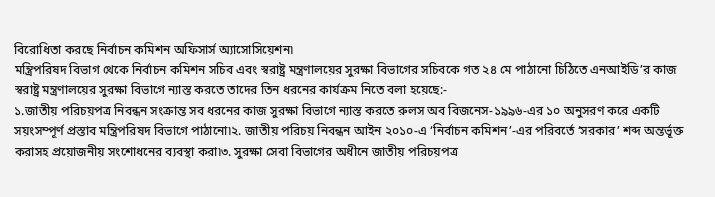বিরোধিতা করছে নির্বাচন কমিশন অফিসার্স অ্যাসোসিয়েশন৷
মন্ত্রিপরিষদ বিভাগ থেকে নির্বাচন কমিশন সচিব এবং স্বরাষ্ট্র মন্ত্রণালয়ের সুরক্ষা বিভাগের সচিবকে গত ২৪ মে পাঠানো চিঠিতে এনআইডি’র কাজ স্বরাষ্ট্র মন্ত্রণালয়ের সুরক্ষা বিভাগে ন্যাস্ত করতে তাদের তিন ধরনের কার্যক্রম নিতে বলা হয়েছে:-
১.জাতীয় পরিচয়পত্র নিবন্ধন সংক্রান্ত সব ধরনের কাজ সুরক্ষা বিভাগে ন্যাস্ত করতে রুলস অব বিজনেস-১৯৯৬-এর ১০ অনুসরণ করে একটি সয়ংসম্পূর্ণ প্রস্তাব মন্ত্রিপরিষদ বিভাগে পাঠানো৷২. জাতীয় পরিচয় নিবন্ধন আইন ২০১০-এ ‘নির্বাচন কমিশন’-এর পরিবর্তে ‘সরকার’ শব্দ অন্তর্ভূক্ত করাসহ প্রয়োজনীয় সংশোধনের ব্যবস্থা করা৷৩. সুরক্ষা সেবা বিভাগের অধীনে জাতীয় পরিচয়পত্র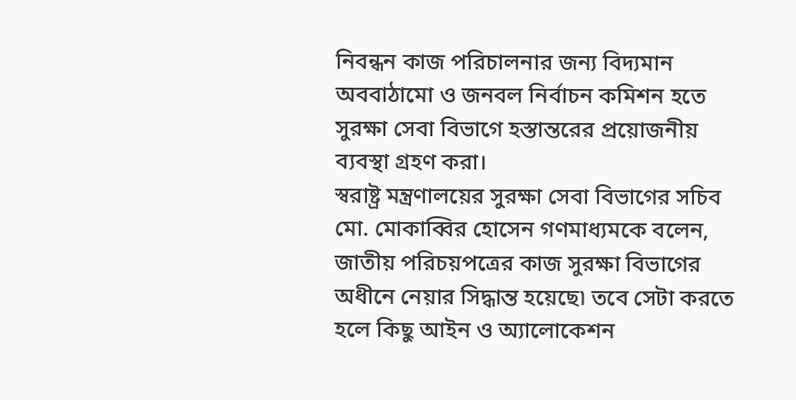নিবন্ধন কাজ পরিচালনার জন্য বিদ্যমান অববাঠামো ও জনবল নির্বাচন কমিশন হতে সুরক্ষা সেবা বিভাগে হস্তান্তরের প্রয়োজনীয় ব্যবস্থা গ্রহণ করা।
স্বরাষ্ট্র মন্ত্রণালয়ের সুরক্ষা সেবা বিভাগের সচিব মো. মোকাব্বির হোসেন গণমাধ্যমকে বলেন, জাতীয় পরিচয়পত্রের কাজ সুরক্ষা বিভাগের অধীনে নেয়ার সিদ্ধান্ত হয়েছে৷ তবে সেটা করতে হলে কিছু আইন ও অ্যালোকেশন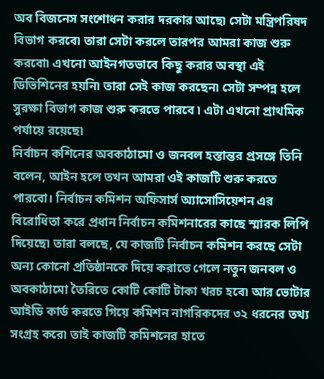অব বিজনেস সংশোধন করার দরকার আছে৷ সেটা মন্ত্রিপরিষদ বিভাগ করবে৷ তারা সেটা করলে তারপর আমরা কাজ শুরু করবো৷ এখনো আইনগতভাবে কিছু করার অবস্থা এই ডিভিশিনের হয়নি৷ তারা সেই কাজ করছেন৷ সেটা সম্পন্ন হলে সুরক্ষা বিভাগ কাজ শুরু করতে পারবে ৷ এটা এখনো প্রাথমিক পর্যায়ে রয়েছে৷
নির্বাচন কশিনের অবকাঠামো ও জনবল হস্তান্তর প্রসঙ্গে তিনি বলেন, আইন হলে তখন আমরা ওই কাজটি শুরু করতে পারবো। নির্বাচন কমিশন অফিসার্স অ্যাসোসিয়েশন এর বিরোধিতা করে প্রধান নির্বাচন কমিশনারের কাছে স্মারক লিপি দিয়েছে৷ তারা বলছে, যে কাজটি নির্বাচন কমিশন করছে সেটা অন্য কোনো প্রতিষ্ঠানকে দিয়ে করাতে গেলে নতুন জনবল ও অবকাঠামো তৈরিতে কোটি কোটি টাকা খরচ হবে৷ আর ভোটার আইডি কার্ড করতে গিয়ে কমিশন নাগরিকদের ৩২ ধরনের তথ্য সংগ্রহ করে৷ তাই কাজটি কমিশনের হাতে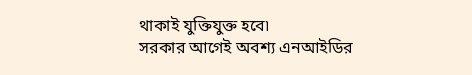থাকাই যুক্তিযুক্ত হবে৷
সরকার আগেই অবশ্য এনআইডির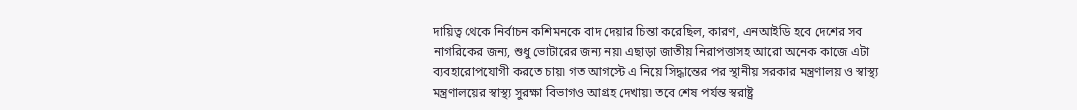দায়িত্ব থেকে নির্বাচন কশিমনকে বাদ দেয়ার চিন্তা করেছিল, কারণ, এনআইডি হবে দেশের সব নাগরিকের জন্য, শুধু ভোটারের জন্য নয়৷ এছাড়া জাতীয় নিরাপত্তাসহ আরো অনেক কাজে এটা ব্যবহারোপযোগী করতে চায়৷ গত আগস্টে এ নিয়ে সিদ্ধান্তের পর স্থানীয় সরকার মন্ত্রণালয় ও স্বাস্থ্য মন্ত্রণালয়ের স্বাস্থ্য সুরক্ষা বিভাগও আগ্রহ দেখায়৷ তবে শেষ পর্যন্ত স্বরাষ্ট্র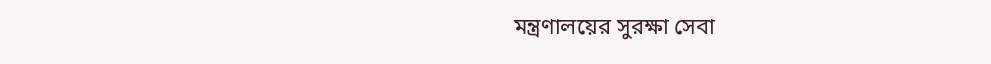মন্ত্রণালয়ের সুরক্ষা সেবা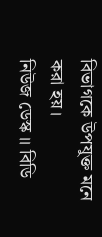বিভাগকে উপযুক্ত মনে করা হয়।
নিউজ ডেস্ক ।। বিডি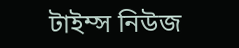টাইম্স নিউজ